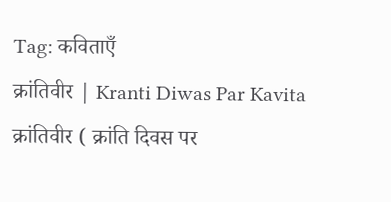Tag: कविताएँ
क्रांतिवीर | Kranti Diwas Par Kavita
क्रांतिवीर ( क्रांति दिवस पर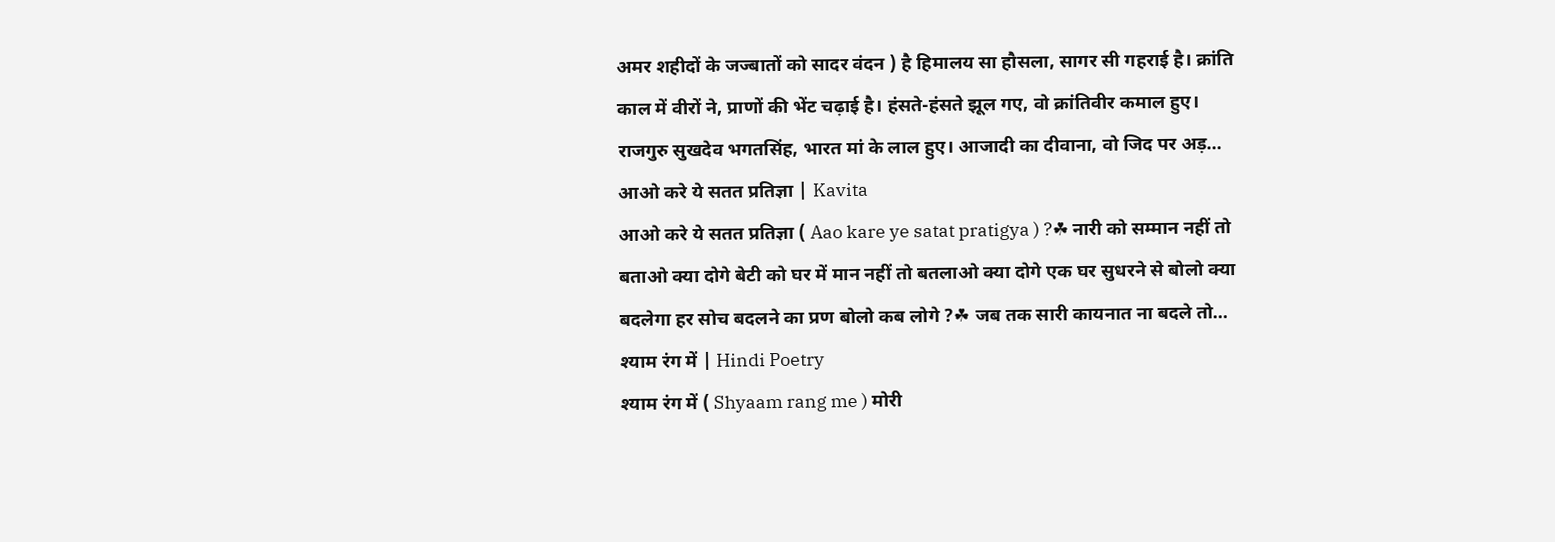अमर शहीदों के जज्बातों को सादर वंदन ) है हिमालय सा हौसला, सागर सी गहराई है। क्रांति काल में वीरों ने, प्राणों की भेंट चढ़ाई है। हंसते-हंसते झूल गए, वो क्रांतिवीर कमाल हुए। राजगुरु सुखदेव भगतसिंह, भारत मां के लाल हुए। आजादी का दीवाना, वो जिद पर अड़…
आओ करे ये सतत प्रतिज्ञा | Kavita
आओ करे ये सतत प्रतिज्ञा ( Aao kare ye satat pratigya ) ?☘ नारी को सम्मान नहीं तो बताओ क्या दोगे बेटी को घर में मान नहीं तो बतलाओ क्या दोगे एक घर सुधरने से बोलो क्या बदलेगा हर सोच बदलने का प्रण बोलो कब लोगे ?☘ जब तक सारी कायनात ना बदले तो…
श्याम रंग में | Hindi Poetry
श्याम रंग में ( Shyaam rang me ) मोरी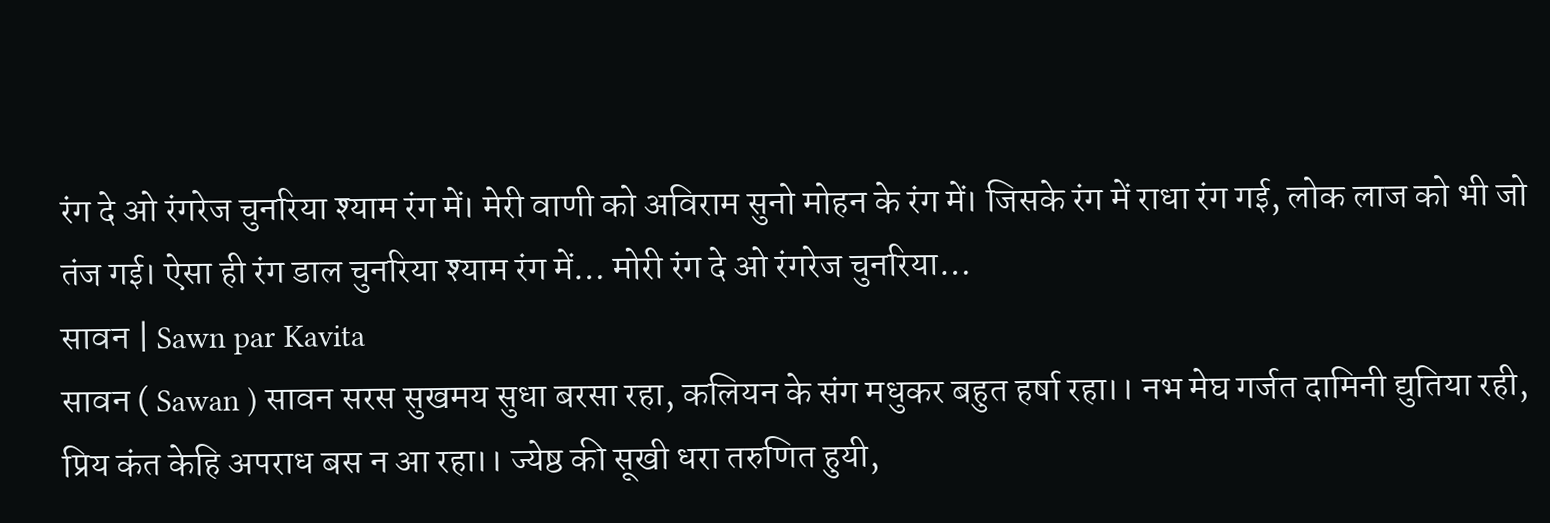रंग दे ओ रंगरेज चुनरिया श्याम रंग में। मेरी वाणी को अविराम सुनो मोहन के रंग में। जिसके रंग में राधा रंग गई, लोक लाज को भी जो तंज गई। ऐसा ही रंग डाल चुनरिया श्याम रंग में… मोरी रंग दे ओ रंगरेज चुनरिया…
सावन | Sawn par Kavita
सावन ( Sawan ) सावन सरस सुखमय सुधा बरसा रहा, कलियन के संग मधुकर बहुत हर्षा रहा।। नभ मेघ गर्जत दामिनी द्युतिया रही, प्रिय कंत केहि अपराध बस न आ रहा।। ज्येष्ठ की सूखी धरा तरुणित हुयी,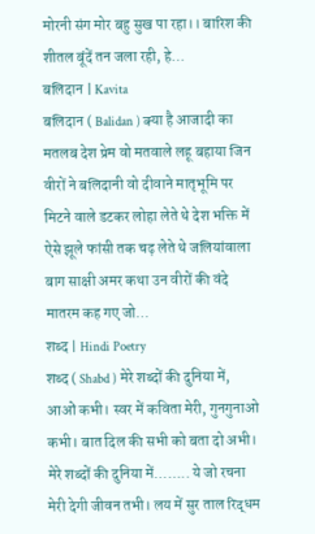मोरनी संग मोर बहु सुख पा रहा।। बारिश की शीतल बूंदें तन जला रही, हे…
बलिदान | Kavita
बलिदान ( Balidan ) क्या है आजादी का मतलब देश प्रेम वो मतवाले लहू बहाया जिन वीरों ने बलिदानी वो दीवाने मातृभूमि पर मिटने वाले डटकर लोहा लेते थे देश भक्ति में ऐसे झूले फांसी तक चढ़ लेते थे जलियांवाला बाग साक्षी अमर कथा उन वीरों की वंदे मातरम कह गए जो…
शब्द | Hindi Poetry
शब्द ( Shabd ) मेरे शब्दों की दुनिया में, आओं कभी। स्वर में कविता मेरी, गुनगुनाओ कभी। बात दिल की सभी को बता दो अभी। मेरे शब्दों की दुनिया में…….. ये जो रचना मेरी देगी जीवन तभी। लय में सुर ताल रिद्धम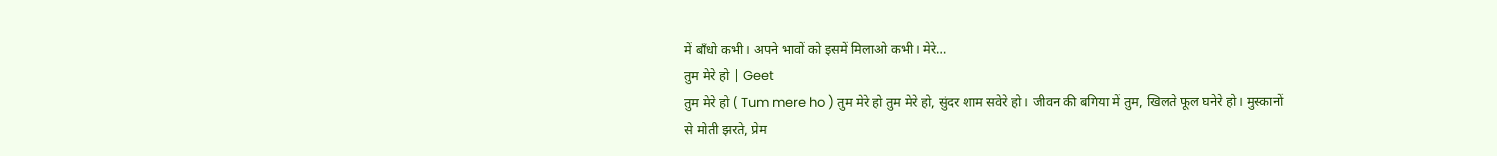में बाँधो कभी। अपने भावों को इसमें मिलाओ कभी। मेरे…
तुम मेरे हो | Geet
तुम मेरे हो ( Tum mere ho ) तुम मेरे हो तुम मेरे हो, सुंदर शाम सवेरे हो। जीवन की बगिया में तुम, खिलते फूल घनेरे हो। मुस्कानों से मोती झरते, प्रेम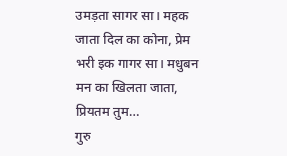उमड़ता सागर सा। महक जाता दिल का कोना, प्रेम भरी इक गागर सा। मधुबन मन का खिलता जाता, प्रियतम तुम…
गुरु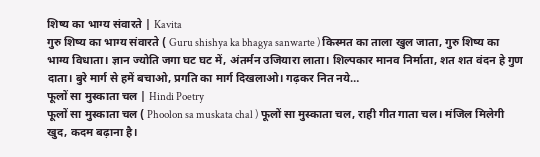शिष्य का भाग्य संवारते | Kavita
गुरु शिष्य का भाग्य संवारते ( Guru shishya ka bhagya sanwarte ) किस्मत का ताला खुल जाता, गुरु शिष्य का भाग्य विधाता। ज्ञान ज्योति जगा घट घट में, अंतर्मन उजियारा लाता। शिल्पकार मानव निर्माता, शत शत वंदन हे गुण दाता। बुरे मार्ग से हमें बचाओ, प्रगति का मार्ग दिखलाओ। गढ़कर नित नये…
फूलों सा मुस्काता चल | Hindi Poetry
फूलों सा मुस्काता चल ( Phoolon sa muskata chal ) फूलों सा मुस्काता चल, राही गीत गाता चल। मंजिल मिलेगी खुद, कदम बढ़ाना है।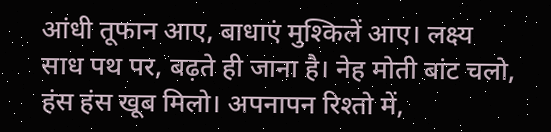आंधी तूफान आए, बाधाएं मुश्किलें आए। लक्ष्य साध पथ पर, बढ़ते ही जाना है। नेह मोती बांट चलो, हंस हंस खूब मिलो। अपनापन रिश्तो में,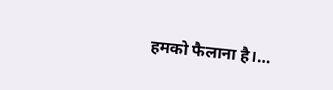हमको फैलाना है।…